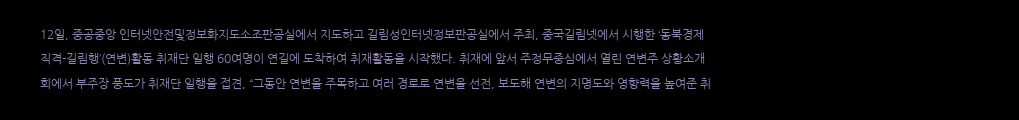12일, 중공중앙 인터넷안전및정보화지도소조판공실에서 지도하고 길림성인터넷정보판공실에서 주최, 중국길림넷에서 시행한 ‘동북경제 직격-길림행’(연변)활동 취재단 일행 60여명이 연길에 도착하여 취재활동을 시작했다. 취재에 앞서 주정무중심에서 열린 연변주 상황소개회에서 부주장 풍도가 취재단 일행을 접견, “그동안 연변을 주목하고 여러 경로로 연변을 선전, 보도해 연변의 지명도와 영향력을 높여준 취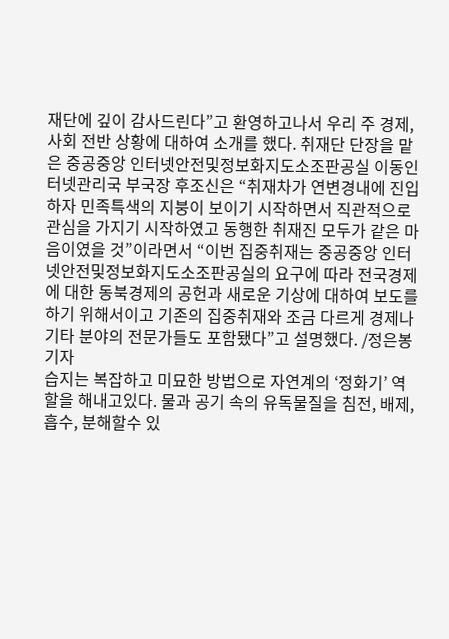재단에 깊이 감사드린다”고 환영하고나서 우리 주 경제, 사회 전반 상황에 대하여 소개를 했다. 취재단 단장을 맡은 중공중앙 인터넷안전및정보화지도소조판공실 이동인터넷관리국 부국장 후조신은 “취재차가 연변경내에 진입하자 민족특색의 지붕이 보이기 시작하면서 직관적으로 관심을 가지기 시작하였고 동행한 취재진 모두가 같은 마음이였을 것”이라면서 “이번 집중취재는 중공중앙 인터넷안전및정보화지도소조판공실의 요구에 따라 전국경제에 대한 동북경제의 공헌과 새로운 기상에 대하여 보도를 하기 위해서이고 기존의 집중취재와 조금 다르게 경제나 기타 분야의 전문가들도 포함됐다”고 설명했다. /정은봉 기자
습지는 복잡하고 미묘한 방법으로 자연계의 ‘정화기’ 역할을 해내고있다. 물과 공기 속의 유독물질을 침전, 배제, 흡수, 분해할수 있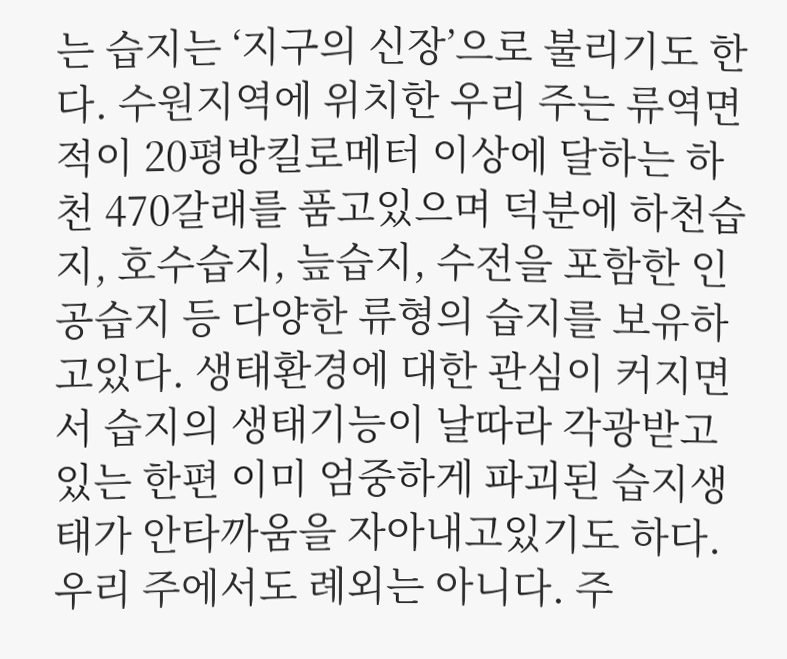는 습지는 ‘지구의 신장’으로 불리기도 한다. 수원지역에 위치한 우리 주는 류역면적이 20평방킬로메터 이상에 달하는 하천 470갈래를 품고있으며 덕분에 하천습지, 호수습지, 늪습지, 수전을 포함한 인공습지 등 다양한 류형의 습지를 보유하고있다. 생태환경에 대한 관심이 커지면서 습지의 생태기능이 날따라 각광받고있는 한편 이미 엄중하게 파괴된 습지생태가 안타까움을 자아내고있기도 하다. 우리 주에서도 례외는 아니다. 주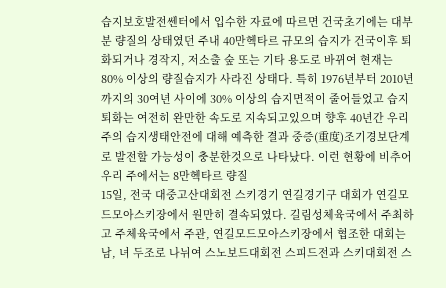습지보호발전쎈터에서 입수한 자료에 따르면 건국초기에는 대부분 량질의 상태였던 주내 40만헥타르 규모의 습지가 건국이후 퇴화되거나 경작지, 저소출 숲 또는 기타 용도로 바뀌여 현재는 80% 이상의 량질습지가 사라진 상태다. 특히 1976년부터 2010년까지의 30여년 사이에 30% 이상의 습지면적이 줄어들었고 습지퇴화는 여전히 완만한 속도로 지속되고있으며 향후 40년간 우리 주의 습지생태안전에 대해 예측한 결과 중증(重度)조기경보단계로 발전할 가능성이 충분한것으로 나타났다. 이런 현황에 비추어 우리 주에서는 8만헥타르 량질
15일, 전국 대중고산대회전 스키경기 연길경기구 대회가 연길모드모아스키장에서 원만히 결속되였다. 길림성체육국에서 주최하고 주체육국에서 주관, 연길모드모아스키장에서 협조한 대회는 남, 녀 두조로 나뉘여 스노보드대회전 스피드전과 스키대회전 스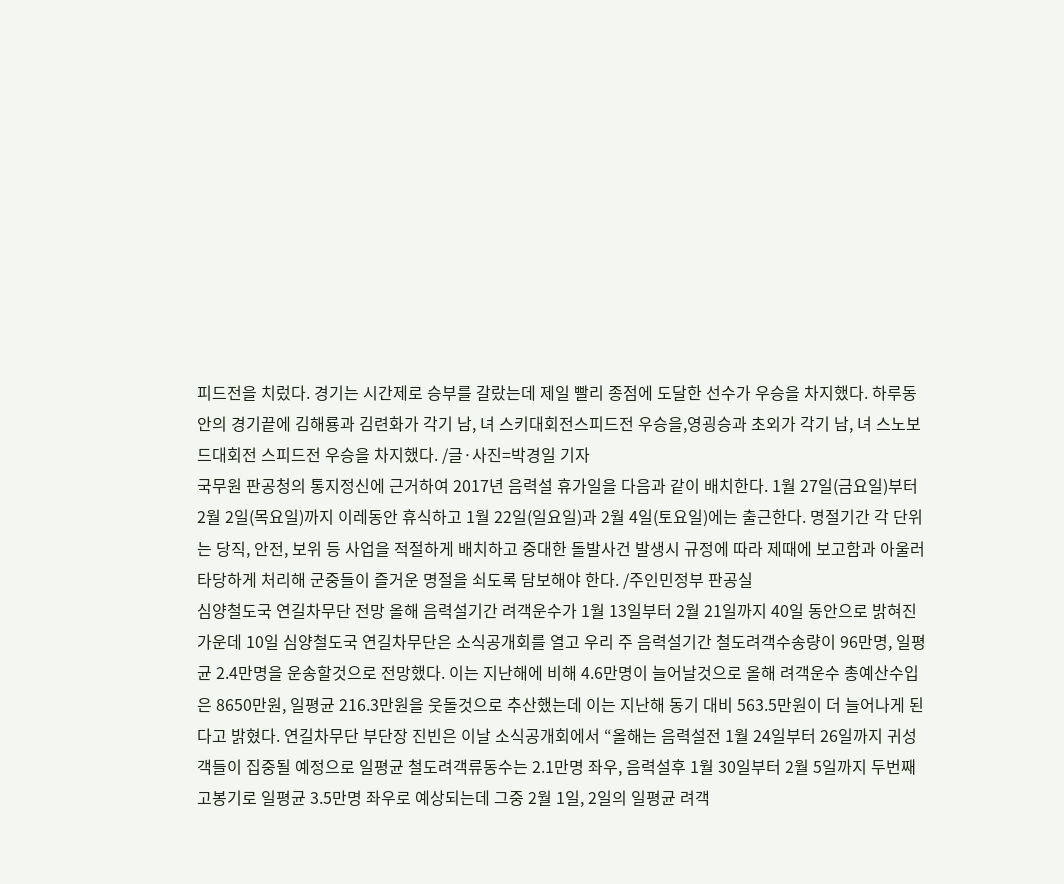피드전을 치렀다. 경기는 시간제로 승부를 갈랐는데 제일 빨리 종점에 도달한 선수가 우승을 차지했다. 하루동안의 경기끝에 김해룡과 김련화가 각기 남, 녀 스키대회전스피드전 우승을,영굉승과 초외가 각기 남, 녀 스노보드대회전 스피드전 우승을 차지했다. /글·사진=박경일 기자
국무원 판공청의 통지정신에 근거하여 2017년 음력설 휴가일을 다음과 같이 배치한다. 1월 27일(금요일)부터 2월 2일(목요일)까지 이레동안 휴식하고 1월 22일(일요일)과 2월 4일(토요일)에는 출근한다. 명절기간 각 단위는 당직, 안전, 보위 등 사업을 적절하게 배치하고 중대한 돌발사건 발생시 규정에 따라 제때에 보고함과 아울러 타당하게 처리해 군중들이 즐거운 명절을 쇠도록 담보해야 한다. /주인민정부 판공실
심양철도국 연길차무단 전망 올해 음력설기간 려객운수가 1월 13일부터 2월 21일까지 40일 동안으로 밝혀진 가운데 10일 심양철도국 연길차무단은 소식공개회를 열고 우리 주 음력설기간 철도려객수송량이 96만명, 일평균 2.4만명을 운송할것으로 전망했다. 이는 지난해에 비해 4.6만명이 늘어날것으로 올해 려객운수 총예산수입은 8650만원, 일평균 216.3만원을 웃돌것으로 추산했는데 이는 지난해 동기 대비 563.5만원이 더 늘어나게 된다고 밝혔다. 연길차무단 부단장 진빈은 이날 소식공개회에서 “올해는 음력설전 1월 24일부터 26일까지 귀성객들이 집중될 예정으로 일평균 철도려객류동수는 2.1만명 좌우, 음력설후 1월 30일부터 2월 5일까지 두번째 고봉기로 일평균 3.5만명 좌우로 예상되는데 그중 2월 1일, 2일의 일평균 려객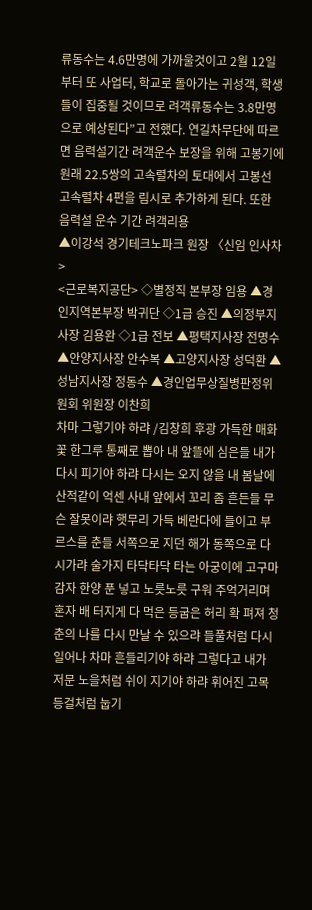류동수는 4.6만명에 가까울것이고 2월 12일부터 또 사업터, 학교로 돌아가는 귀성객, 학생들이 집중될 것이므로 려객류동수는 3.8만명으로 예상된다”고 전했다. 연길차무단에 따르면 음력설기간 려객운수 보장을 위해 고봉기에 원래 22.5쌍의 고속렬차의 토대에서 고봉선 고속렬차 4편을 림시로 추가하게 된다. 또한 음력설 운수 기간 려객리용
▲이강석 경기테크노파크 원장 〈신임 인사차>
<근로복지공단> ◇별정직 본부장 임용 ▲경인지역본부장 박귀단 ◇1급 승진 ▲의정부지사장 김용완 ◇1급 전보 ▲평택지사장 전명수 ▲안양지사장 안수복 ▲고양지사장 성덕환 ▲성남지사장 정동수 ▲경인업무상질병판정위원회 위원장 이찬희
차마 그렇기야 하랴 /김창희 후광 가득한 매화꽃 한그루 통째로 뽑아 내 앞뜰에 심은들 내가 다시 피기야 하랴 다시는 오지 않을 내 봄날에 산적같이 억센 사내 앞에서 꼬리 좀 흔든들 무슨 잘못이랴 햇무리 가득 베란다에 들이고 부르스를 춘들 서쪽으로 지던 해가 동쪽으로 다시가랴 술가지 타닥타닥 타는 아궁이에 고구마 감자 한양 푼 넣고 노릇노릇 구워 주억거리며 혼자 배 터지게 다 먹은 등굽은 허리 확 펴져 청춘의 나를 다시 만날 수 있으랴 들풀처럼 다시일어나 차마 흔들리기야 하랴 그렇다고 내가 저문 노을처럼 쉬이 지기야 하랴 휘어진 고목 등걸처럼 눕기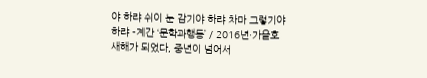야 하랴 쉬이 눈 감기야 하랴 차마 그렇기야 하랴 -계간 ‘문학과행동’ / 2016년·가을호 새해가 되었다, 중년이 넘어서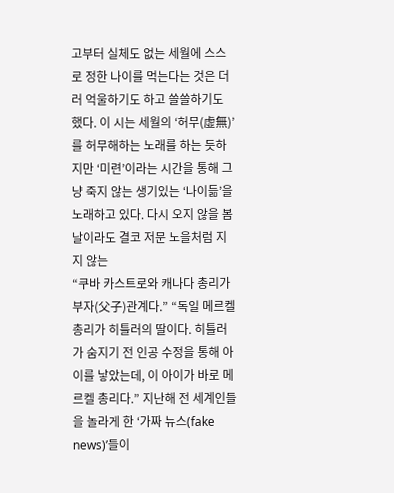고부터 실체도 없는 세월에 스스로 정한 나이를 먹는다는 것은 더러 억울하기도 하고 쓸쓸하기도 했다. 이 시는 세월의 ‘허무(虛無)’를 허무해하는 노래를 하는 듯하지만 ‘미련’이라는 시간을 통해 그냥 죽지 않는 생기있는 ‘나이듦’을 노래하고 있다. 다시 오지 않을 봄날이라도 결코 저문 노을처럼 지지 않는
“쿠바 카스트로와 캐나다 총리가 부자(父子)관계다.” “독일 메르켈 총리가 히틀러의 딸이다. 히틀러가 숨지기 전 인공 수정을 통해 아이를 낳았는데, 이 아이가 바로 메르켈 총리다.” 지난해 전 세계인들을 놀라게 한 ‘가짜 뉴스(fake news)’들이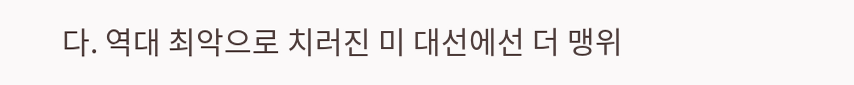다. 역대 최악으로 치러진 미 대선에선 더 맹위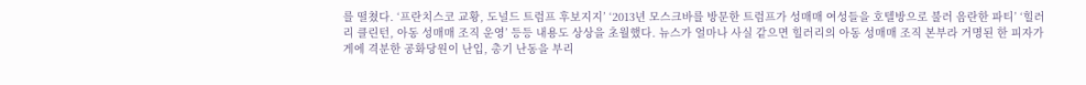를 떨쳤다. ‘프란치스코 교황, 도널드 트럼프 후보지지’ ‘2013년 모스크바를 방문한 트럼프가 성매매 여성들을 호텔방으로 불러 음란한 파티’ ‘힐러리 클린턴, 아동 성매매 조직 운영’ 등등 내용도 상상을 초월했다. 뉴스가 얼마나 사실 같으면 힐러리의 아동 성매매 조직 본부라 거명된 한 피자가게에 격분한 공화당원이 난입, 총기 난동을 부리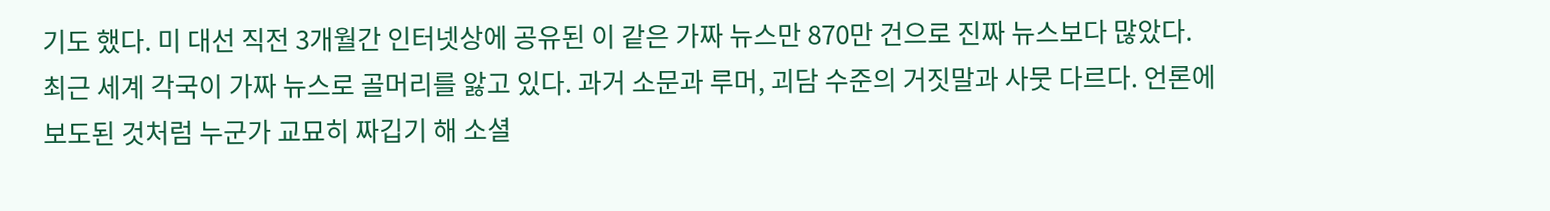기도 했다. 미 대선 직전 3개월간 인터넷상에 공유된 이 같은 가짜 뉴스만 870만 건으로 진짜 뉴스보다 많았다. 최근 세계 각국이 가짜 뉴스로 골머리를 앓고 있다. 과거 소문과 루머, 괴담 수준의 거짓말과 사뭇 다르다. 언론에 보도된 것처럼 누군가 교묘히 짜깁기 해 소셜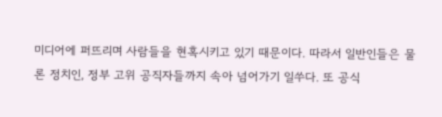미디어에 퍼뜨리며 사람들을 현혹시키고 있기 때문이다. 따라서 일반인들은 물론 정치인, 정부 고위 공직자들까지 속아 넘어가기 일쑤다. 또 공식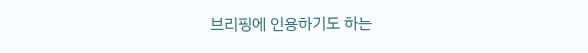브리핑에 인용하기도 하는